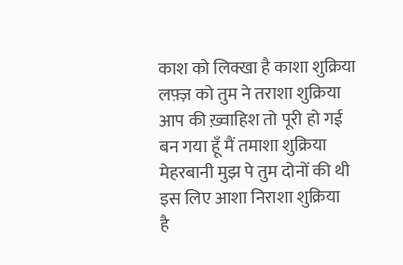काश को लिक्खा है काशा शुक्रिया
लफ़्ज़ को तुम ने तराशा शुक्रिया
आप की ख़्वाहिश तो पूरी हो गई
बन गया हूँ मैं तमाशा शुक्रिया
मेहरबानी मुझ पे तुम दोनों की थी
इस लिए आशा निराशा शुक्रिया
है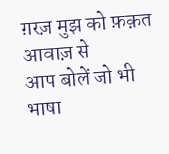ग़रज़ मुझ को फ़क़त आवाज़ से
आप बोलें जो भी भाषा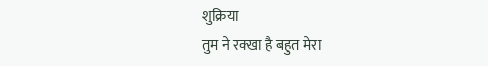शुक्रिया
तुम ने रक्खा है बहुत मेरा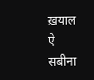ख़याल
ऐ सबीना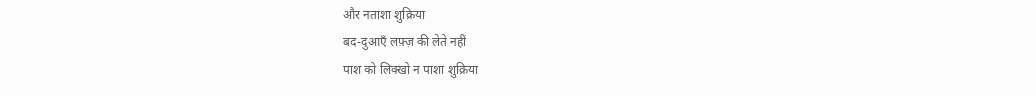और नताशा शुक्रिया
बद-दुआएँ लफ़्ज़ की लेते नहीं
पाश को लिक्खो न पाशा शुक्रिया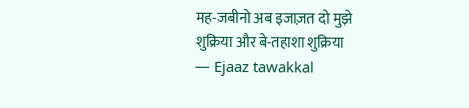मह-जबीनो अब इजाज़त दो मुझे
शुक्रिया और बे-तहाशा शुक्रिया
— Ejaaz tawakkal